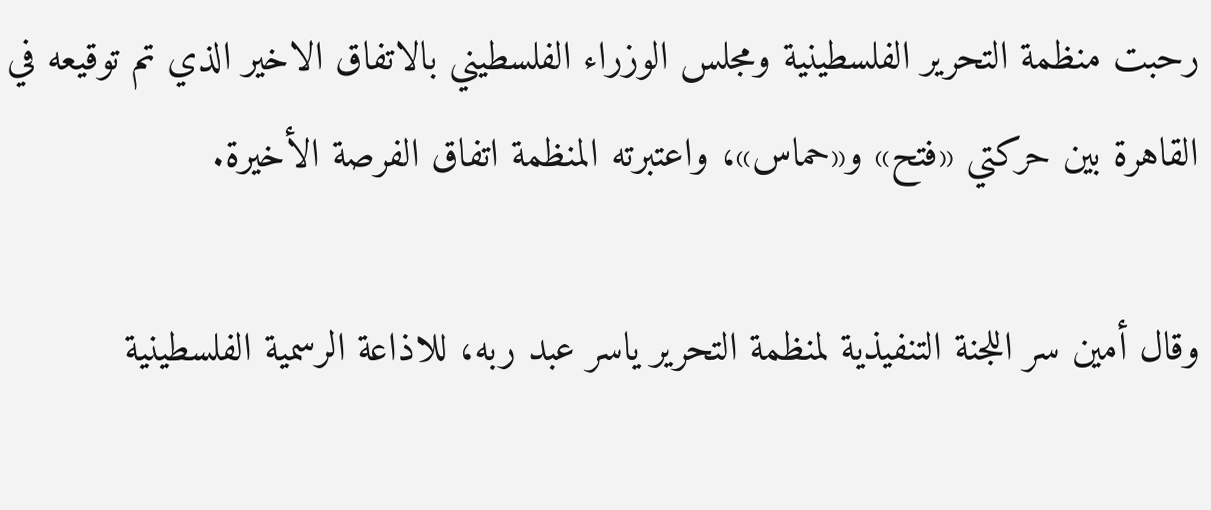رحبت منظمة التحرير الفلسطينية ومجلس الوزراء الفلسطيني بالاتفاق الاخير الذي تم توقيعه في القاهرة بين حركتي «فتح» و«حماس»، واعتبرته المنظمة اتفاق الفرصة الأخيرة.

وقال أمين سر اللجنة التنفيذية لمنظمة التحرير ياسر عبد ربه، للاذاعة الرسمية الفلسطينية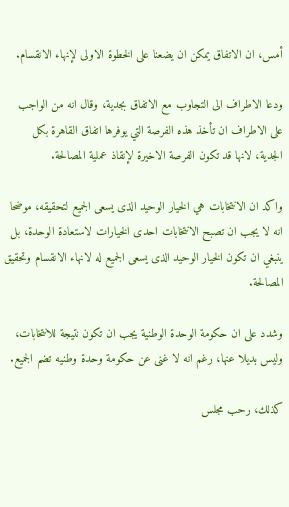أمس، ان الاتفاق يمكن ان يضعنا على الخطوة الاولى لإنهاء الانقسام.

ودعا الاطراف الى التجاوب مع الاتفاق بجدية، وقال انه من الواجب على الاطراف ان تأخذ هذه الفرصة التي يوفرها اتفاق القاهرة بكل الجدية، لانها قد تكون الفرصة الاخيرة لإنقاذ عملية المصالحة.

واكد ان الانتخابات هي الخيار الوحيد الذى يسعى الجميع لتحقيقه، موضحا انه لا يجب ان تصبح الانتخابات احدى الخيارات لاستعادة الوحدة، بل ينبغي ان تكون الخيار الوحيد الذى يسعى الجميع له لانهاء الانقسام وتحقيق المصالحة.

وشدد على ان حكومة الوحدة الوطنية يجب ان تكون نتيجة للانتخابات، وليس بديلا عنها، رغم انه لا غنى عن حكومة وحدة وطنيه تضم الجميع.

كذلك، رحب مجلس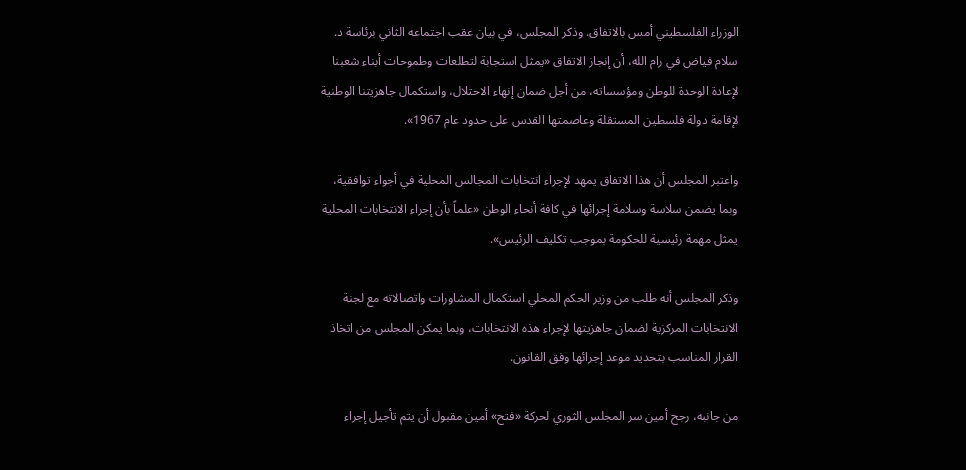الوزراء الفلسطيني أمس بالاتفاق. وذكر المجلس، في بيان عقب اجتماعه الثاني برئاسة د. سلام فياض في رام الله، أن إنجاز الاتفاق «يمثل استجابة لتطلعات وطموحات أبناء شعبنا لإعادة الوحدة للوطن ومؤسساته، من أجل ضمان إنهاء الاحتلال، واستكمال جاهزيتنا الوطنية لإقامة دولة فلسطين المستقلة وعاصمتها القدس على حدود عام 1967».

واعتبر المجلس أن هذا الاتفاق يمهد لإجراء انتخابات المجالس المحلية في أجواء توافقية، وبما يضمن سلاسة وسلامة إجرائها في كافة أنحاء الوطن «علماً بأن إجراء الانتخابات المحلية يمثل مهمة رئيسية للحكومة بموجب تكليف الرئيس».

وذكر المجلس أنه طلب من وزير الحكم المحلي استكمال المشاورات واتصالاته مع لجنة الانتخابات المركزية لضمان جاهزيتها لإجراء هذه الانتخابات، وبما يمكن المجلس من اتخاذ القرار المناسب بتحديد موعد إجرائها وفق القانون.

من جانبه، رجح أمين سر المجلس الثوري لحركة «فتح» أمين مقبول أن يتم تأجيل إجراء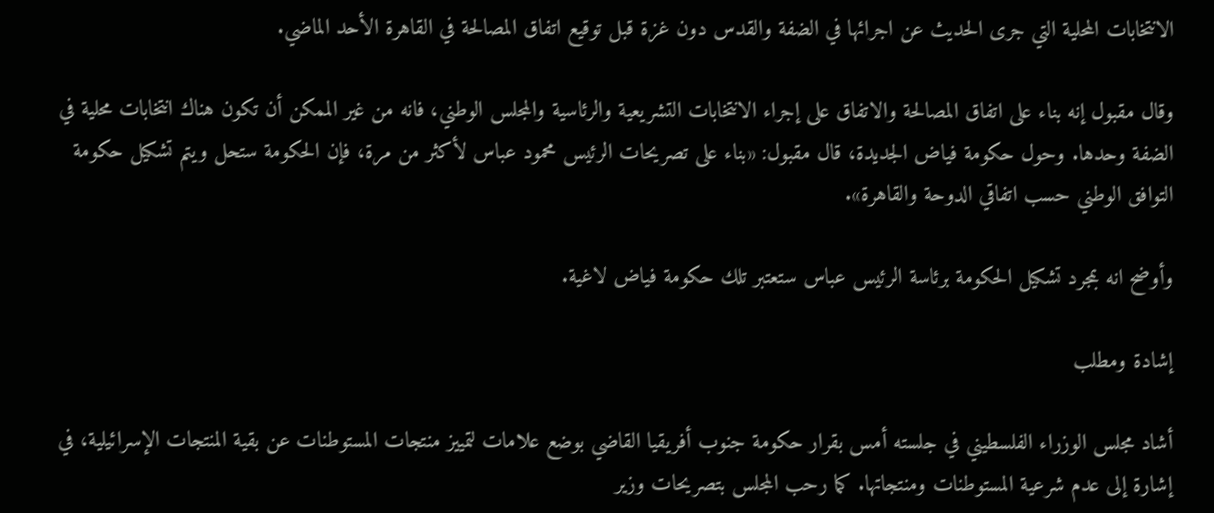الانتخابات المحلية التي جرى الحديث عن اجرائها في الضفة والقدس دون غزة قبل توقيع اتفاق المصالحة في القاهرة الأحد الماضي.

وقال مقبول إنه بناء على اتفاق المصالحة والاتفاق على إجراء الانتخابات التشريعية والرئاسية والمجلس الوطني، فانه من غير الممكن أن تكون هناك انتخابات محلية في الضفة وحدها. وحول حكومة فياض الجديدة، قال مقبول: «بناء على تصريحات الرئيس محمود عباس لأكثر من مرة، فإن الحكومة ستحل ويتم تشكيل حكومة التوافق الوطني حسب اتفاقي الدوحة والقاهرة».

وأوضح انه بمجرد تشكيل الحكومة برئاسة الرئيس عباس ستعتبر تلك حكومة فياض لاغية.

إشادة ومطلب

أشاد مجلس الوزراء الفلسطيني في جلسته أمس بقرار حكومة جنوب أفريقيا القاضي بوضع علامات لتمييز منتجات المستوطنات عن بقية المنتجات الإسرائيلية، في إشارة إلى عدم شرعية المستوطنات ومنتجاتها. كما رحب المجلس بتصريحات وزير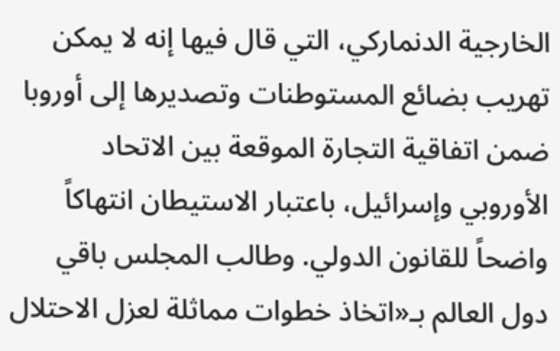الخارجية الدنماركي، التي قال فيها إنه لا يمكن تهريب بضائع المستوطنات وتصديرها إلى أوروبا ضمن اتفاقية التجارة الموقعة بين الاتحاد الأوروبي وإسرائيل، باعتبار الاستيطان انتهاكاً واضحاً للقانون الدولي. وطالب المجلس باقي دول العالم بـ«اتخاذ خطوات مماثلة لعزل الاحتلال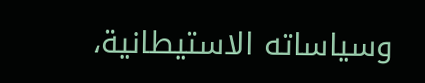وسياساته الاستيطانية،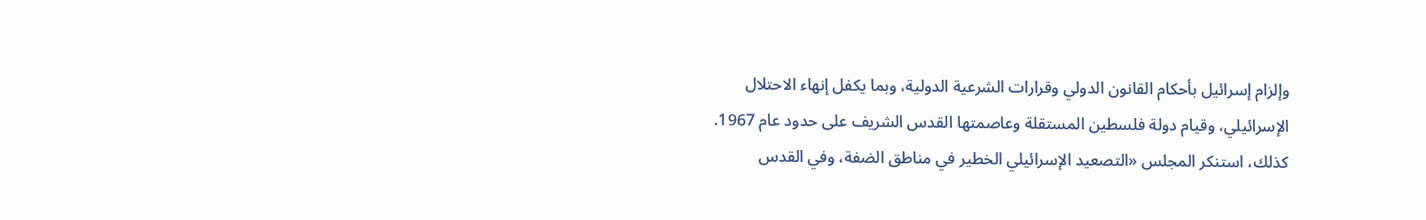وإلزام إسرائيل بأحكام القانون الدولي وقرارات الشرعية الدولية، وبما يكفل إنهاء الاحتلال الإسرائيلي، وقيام دولة فلسطين المستقلة وعاصمتها القدس الشريف على حدود عام 1967. كذلك، استنكر المجلس «التصعيد الإسرائيلي الخطير في مناطق الضفة، وفي القدس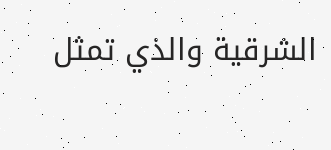الشرقية والذي تمثل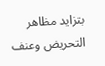بتزايد مظاهر التحريض وعنف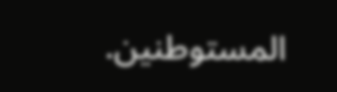المستوطنين.